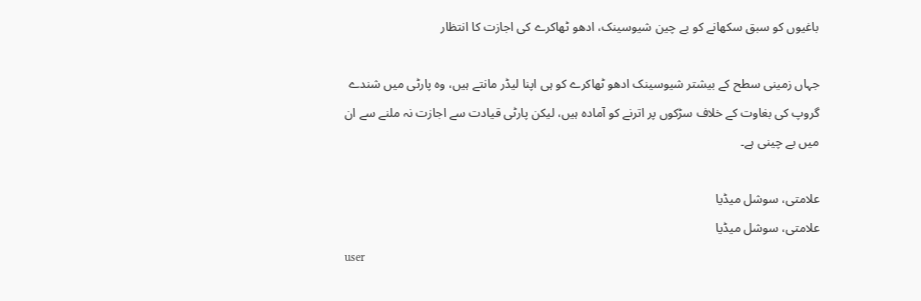باغیوں کو سبق سکھانے کو بے چین شیوسینک، ادھو ٹھاکرے کی اجازت کا انتظار

جہاں زمینی سطح کے بیشتر شیوسینک ادھو ٹھاکرے کو ہی اپنا لیڈر مانتے ہیں، وہ پارٹی میں شندے گروپ کی بغاوت کے خلاف سڑکوں پر اترنے کو آمادہ ہیں، لیکن پارٹی قیادت سے اجازت نہ ملنے سے ان میں بے چینی ہے۔

علامتی، سوشل میڈیا
علامتی، سوشل میڈیا
user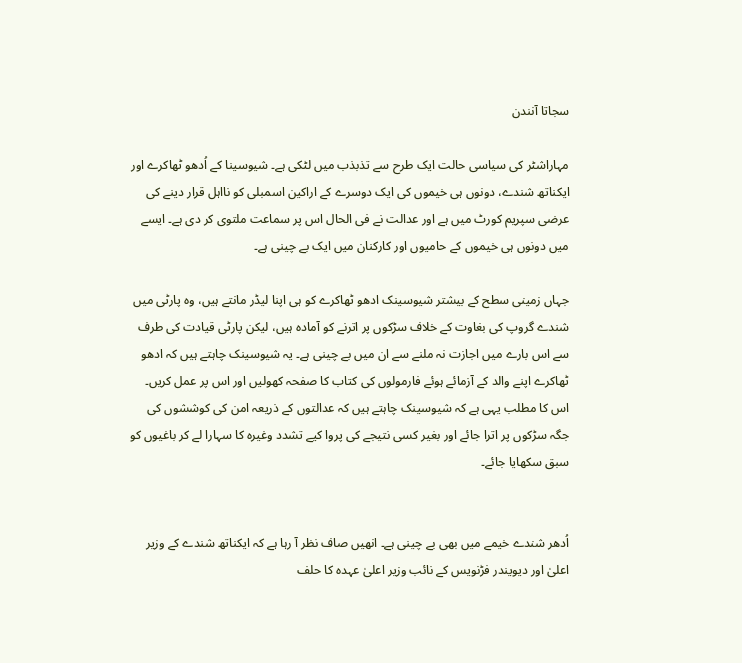سجاتا آنندن

مہاراشٹر کی سیاسی حالت ایک طرح سے تذبذب میں لٹکی ہے۔ شیوسینا کے اُدھو ٹھاکرے اور ایکناتھ شندے، دونوں ہی خیموں کی ایک دوسرے کے اراکین اسمبلی کو نااہل قرار دینے کی عرضی سپریم کورٹ میں ہے اور عدالت نے فی الحال اس پر سماعت ملتوی کر دی ہے۔ ایسے میں دونوں ہی خیموں کے حامیوں اور کارکنان میں ایک بے چینی ہے۔

جہاں زمینی سطح کے بیشتر شیوسینک ادھو ٹھاکرے کو ہی اپنا لیڈر مانتے ہیں، وہ پارٹی میں شندے گروپ کی بغاوت کے خلاف سڑکوں پر اترنے کو آمادہ ہیں، لیکن پارٹی قیادت کی طرف سے اس بارے میں اجازت نہ ملنے سے ان میں بے چینی ہے۔ یہ شیوسینک چاہتے ہیں کہ ادھو ٹھاکرے اپنے والد کے آزمائے ہوئے فارمولوں کی کتاب کا صفحہ کھولیں اور اس پر عمل کریں۔ اس کا مطلب یہی ہے کہ شیوسینک چاہتے ہیں کہ عدالتوں کے ذریعہ امن کی کوششوں کی جگہ سڑکوں پر اترا جائے اور بغیر کسی نتیجے کی پروا کیے تشدد وغیرہ کا سہارا لے کر باغیوں کو سبق سکھایا جائے۔


اُدھر شندے خیمے میں بھی بے چینی ہے۔ انھیں صاف نظر آ رہا ہے کہ ایکناتھ شندے کے وزیر اعلیٰ اور دیویندر فڑنویس کے نائب وزیر اعلیٰ عہدہ کا حلف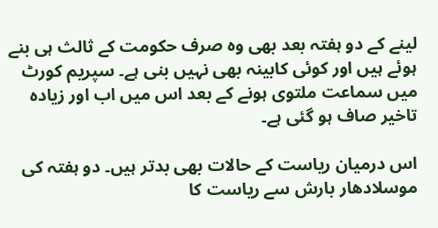لینے کے دو ہفتہ بعد بھی وہ صرف حکومت کے ثالث ہی بنے ہوئے ہیں اور کوئی کابینہ بھی نہیں بنی ہے۔ سپریم کورٹ میں سماعت ملتوی ہونے کے بعد اس میں اب اور زیادہ تاخیر صاف ہو گئی ہے۔

اس درمیان ریاست کے حالات بھی بدتر ہیں۔ دو ہفتہ کی موسلادھار بارش سے ریاست کا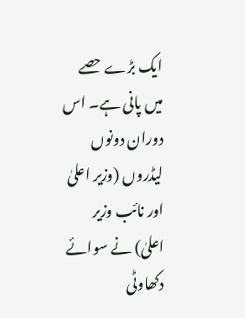ایک بڑے حصے میں پانی ہے۔ اس دوران دونوں لیڈروں (وزیر اعلیٰ اور نائب وزیر اعلیٰ) نے سوائے دکھاوٹی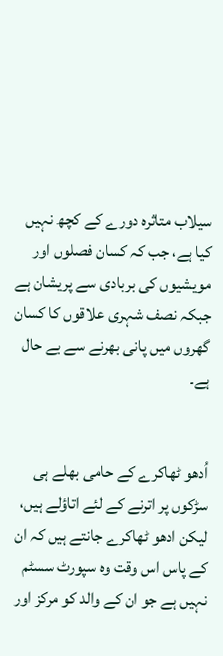سیلاب متاثرہ دورے کے کچھ نہیں کیا ہے، جب کہ کسان فصلوں اور مویشیوں کی بربادی سے پریشان ہے جبکہ نصف شہری علاقوں کا کسان گھروں میں پانی بھرنے سے بے حال ہے۔


اُدھو ٹھاکرے کے حامی بھلے ہی سڑکوں پر اترنے کے لئے اتاؤلے ہیں، لیکن ادھو ٹھاکرے جانتے ہیں کہ ان کے پاس اس وقت وہ سپورٹ سسٹم نہیں ہے جو ان کے والد کو مرکز اور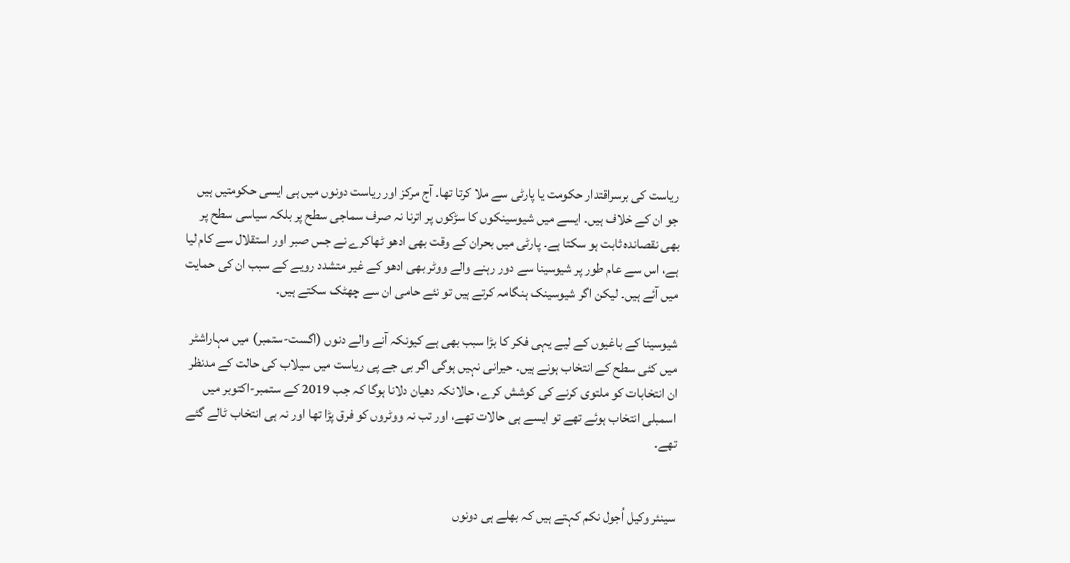ریاست کی برسراقتدار حکومت یا پارٹی سے ملا کرتا تھا۔ آج مرکز اور ریاست دونوں میں ہی ایسی حکومتیں ہیں جو ان کے خلاف ہیں۔ ایسے میں شیوسینکوں کا سڑکوں پر اترنا نہ صرف سماجی سطح پر بلکہ سیاسی سطح پر بھی نقصاندہ ثابت ہو سکتا ہے۔ پارٹی میں بحران کے وقت بھی ادھو ٹھاکرے نے جس صبر اور استقلال سے کام لیا ہے، اس سے عام طور پر شیوسینا سے دور رہنے والے ووٹر بھی ادھو کے غیر متشدد رویے کے سبب ان کی حمایت میں آئے ہیں۔ لیکن اگر شیوسینک ہنگامہ کرتے ہیں تو نئے حامی ان سے چھٹک سکتے ہیں۔

شیوسینا کے باغیوں کے لیے یہی فکر کا بڑا سبب بھی ہے کیونکہ آنے والے دنوں (اگست-ستمبر) میں مہاراشٹر میں کئی سطح کے انتخاب ہونے ہیں۔ حیرانی نہیں ہوگی اگر بی جے پی ریاست میں سیلاب کی حالت کے مدنظر ان انتخابات کو ملتوی کرنے کی کوشش کرے، حالانکہ دھیان دلانا ہوگا کہ جب 2019 کے ستمبر-اکتوبر میں اسمبلی انتخاب ہوئے تھے تو ایسے ہی حالات تھے، اور تب نہ ووٹروں کو فرق پڑا تھا اور نہ ہی انتخاب ٹالے گئے تھے۔


سینئر وکیل اُجول نکم کہتے ہیں کہ بھلے ہی دونوں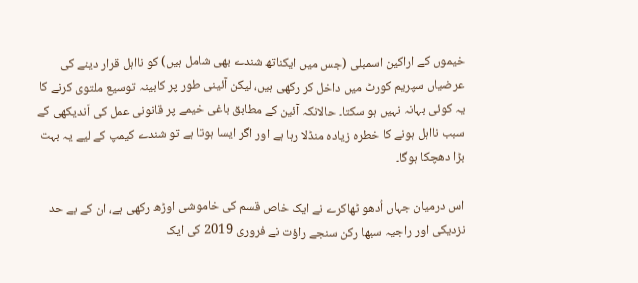خیموں کے اراکین اسمبلی (جس میں ایکناتھ شندے بھی شامل ہیں) کو نااہل قرار دینے کی عرضیاں سپریم کورٹ میں داخل کر رکھی ہیں، لیکن آئینی طور پر کابینہ توسیع ملتوی کرنے کا یہ کوئی بہانہ نہیں ہو سکتا۔ حالانکہ آئین کے مطابق باغی خیمے پر قانونی عمل کی اَندیکھی کے سبب نااہل ہونے کا خطرہ زیادہ منڈلا رہا ہے اور اگر ایسا ہوتا ہے تو شندے کیمپ کے لیے یہ بہت بڑا دھچکا ہوگا۔

اس درمیان جہاں اُدھو ٹھاکرے نے ایک خاص قسم کی خاموشی اوڑھ رکھی ہے، ان کے بے حد نزدیکی اور راجیہ سبھا رکن سنجے راؤت نے فروری 2019 کی ایک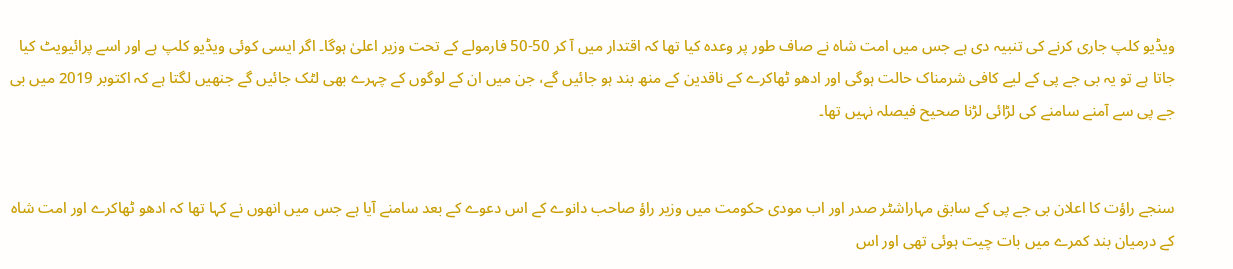ویڈیو کلپ جاری کرنے کی تنبیہ دی ہے جس میں امت شاہ نے صاف طور پر وعدہ کیا تھا کہ اقتدار میں آ کر 50-50 فارمولے کے تحت وزیر اعلیٰ ہوگا۔ اگر ایسی کوئی ویڈیو کلپ ہے اور اسے پرائیویٹ کیا جاتا ہے تو یہ بی جے پی کے لیے کافی شرمناک حالت ہوگی اور ادھو ٹھاکرے کے ناقدین کے منھ بند ہو جائیں گے، جن میں ان کے لوگوں کے چہرے بھی لٹک جائیں گے جنھیں لگتا ہے کہ اکتوبر 2019 میں بی جے پی سے آمنے سامنے کی لڑائی لڑنا صحیح فیصلہ نہیں تھا۔


سنجے راؤت کا اعلان بی جے پی کے سابق مہاراشٹر صدر اور اب مودی حکومت میں وزیر راؤ صاحب دانوے کے اس دعوے کے بعد سامنے آیا ہے جس میں انھوں نے کہا تھا کہ ادھو ٹھاکرے اور امت شاہ کے درمیان بند کمرے میں بات چیت ہوئی تھی اور اس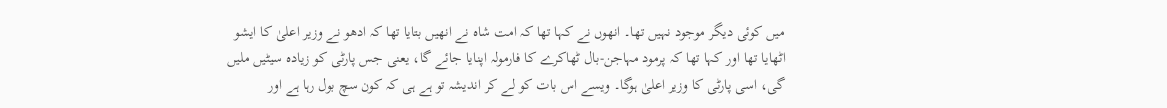میں کوئی دیگر موجود نہیں تھا۔ انھوں نے کہا تھا کہ امت شاہ نے انھیں بتایا تھا کہ ادھو نے وزیر اعلیٰ کا ایشو اٹھایا تھا اور کہا تھا کہ پرمود مہاجن-بال ٹھاکرے کا فارمولہ اپنایا جائے گا، یعنی جس پارٹی کو زیادہ سیٹیں ملیں گی، اسی پارٹی کا وزیر اعلیٰ ہوگا۔ ویسے اس بات کو لے کر اندیشہ تو ہے ہی کہ کون سچ بول رہا ہے اور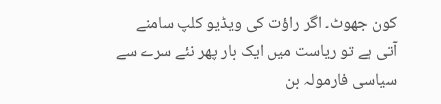کون جھوٹ۔ اگر راؤت کی ویڈیو کلپ سامنے آتی ہے تو ریاست میں ایک بار پھر نئے سرے سے سیاسی فارمولہ بن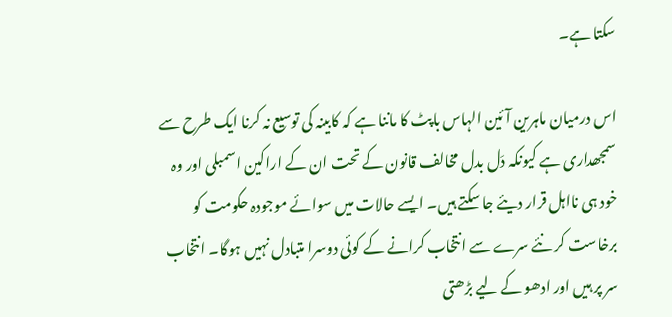سکتا ہے۔

اس درمیان ماہرین آئین الہاس باپٹ کا ماننا ہے کہ کابینہ کی توسیع نہ کرنا ایک طرح سے سمجھداری ہے کیونکہ دَل بدل مخالف قانون کے تحت ان کے اراکین اسمبلی اور وہ خود ہی نااہل قرار دیئے جا سکتے ہیں۔ ایسے حالات میں سوائے موجودہ حکومت کو برخاست کر نئے سرے سے انتخاب کرانے کے کوئی دوسرا متبادل نہیں ہوگا۔ انتخاب سر پر ہیں اور ادھو کے لیے بڑھتی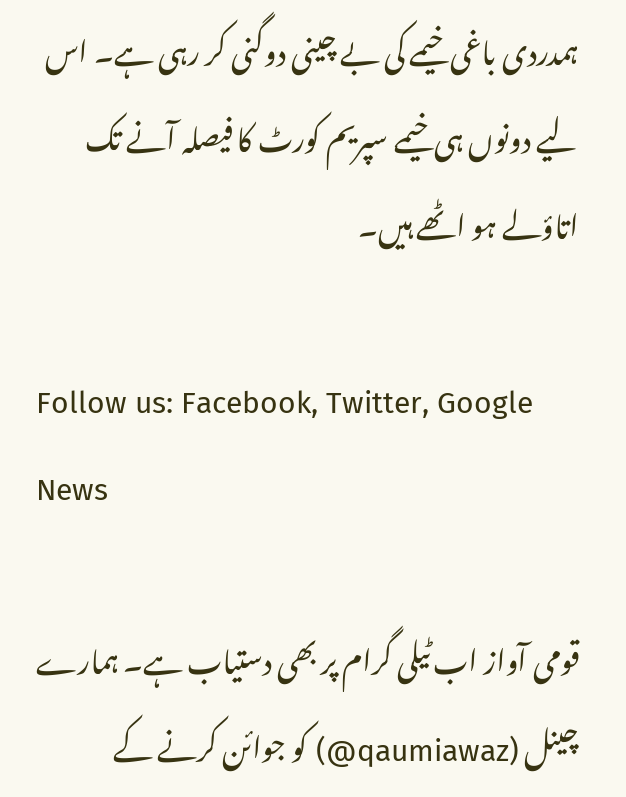ہمدردی باغی خیمے کی بے چینی دوگنی کر رہی ہے۔ اس لیے دونوں ہی خیمے سپریم کورٹ کا فیصلہ آنے تک اتاؤلے ہو اٹھے ہیں۔

Follow us: Facebook, Twitter, Google News

قومی آواز اب ٹیلی گرام پر بھی دستیاب ہے۔ ہمارے چینل (qaumiawaz@) کو جوائن کرنے کے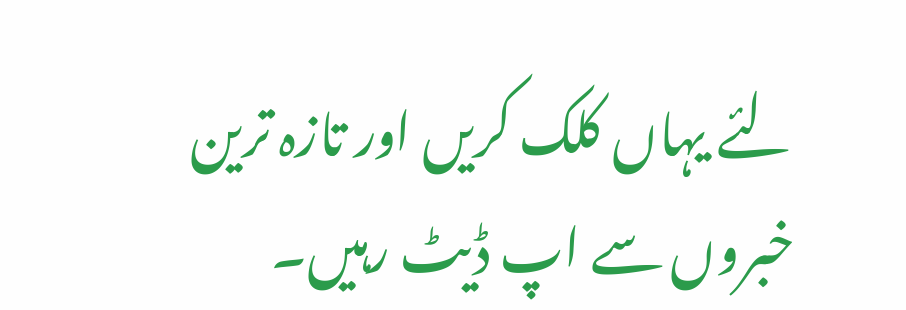لئے یہاں کلک کریں اور تازہ ترین خبروں سے اپ ڈیٹ رہیں۔